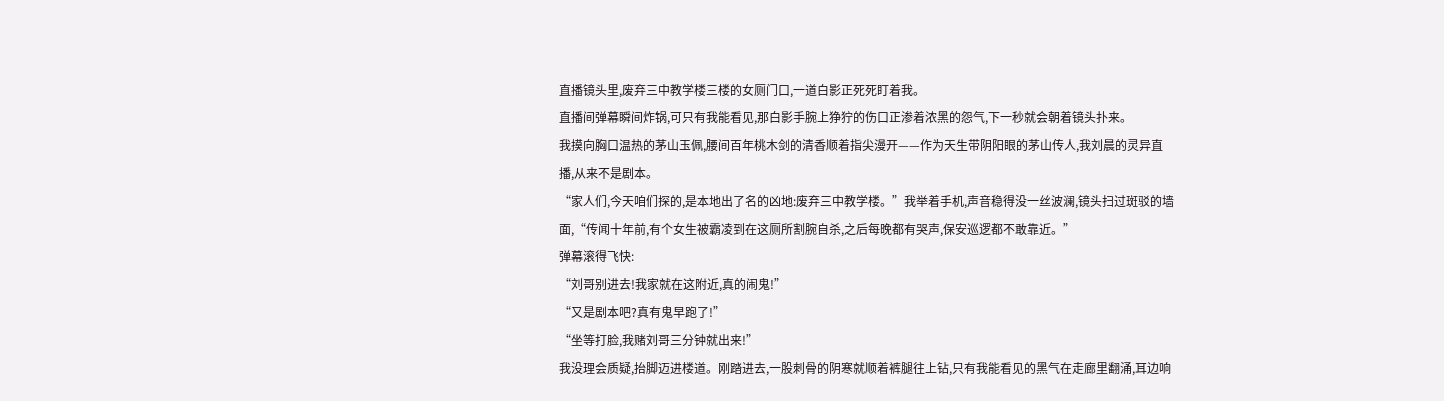直播镜头里,废弃三中教学楼三楼的女厕门口,一道白影正死死盯着我。
直播间弹幕瞬间炸锅,可只有我能看见,那白影手腕上狰狞的伤口正渗着浓黑的怨气,下一秒就会朝着镜头扑来。
我摸向胸口温热的茅山玉佩,腰间百年桃木剑的清香顺着指尖漫开——作为天生带阴阳眼的茅山传人,我刘晨的灵异直播,从来不是剧本。
“家人们,今天咱们探的,是本地出了名的凶地:废弃三中教学楼。”我举着手机,声音稳得没一丝波澜,镜头扫过斑驳的墙面,“传闻十年前,有个女生被霸凌到在这厕所割腕自杀,之后每晚都有哭声,保安巡逻都不敢靠近。”
弹幕滚得飞快:
“刘哥别进去!我家就在这附近,真的闹鬼!”
“又是剧本吧?真有鬼早跑了!”
“坐等打脸,我赌刘哥三分钟就出来!”
我没理会质疑,抬脚迈进楼道。刚踏进去,一股刺骨的阴寒就顺着裤腿往上钻,只有我能看见的黑气在走廊里翻涌,耳边响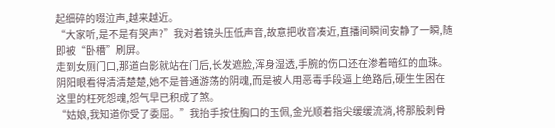起细碎的啜泣声,越来越近。
“大家听,是不是有哭声?”我对着镜头压低声音,故意把收音凑近,直播间瞬间安静了一瞬,随即被“卧槽”刷屏。
走到女厕门口,那道白影就站在门后,长发遮脸,浑身湿透,手腕的伤口还在渗着暗红的血珠。阴阳眼看得清清楚楚,她不是普通游荡的阴魂,而是被人用恶毒手段逼上绝路后,硬生生困在这里的枉死怨魂,怨气早已积成了煞。
“姑娘,我知道你受了委屈。”我抬手按住胸口的玉佩,金光顺着指尖缓缓流淌,将那股刺骨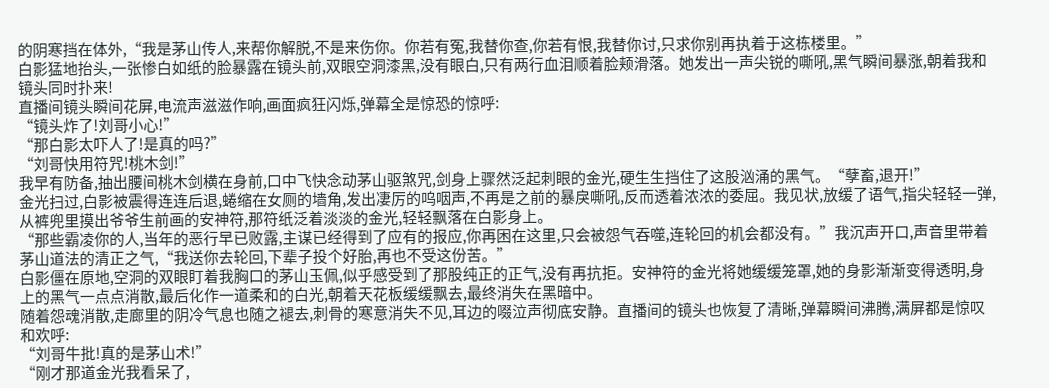的阴寒挡在体外,“我是茅山传人,来帮你解脱,不是来伤你。你若有冤,我替你查,你若有恨,我替你讨,只求你别再执着于这栋楼里。”
白影猛地抬头,一张惨白如纸的脸暴露在镜头前,双眼空洞漆黑,没有眼白,只有两行血泪顺着脸颊滑落。她发出一声尖锐的嘶吼,黑气瞬间暴涨,朝着我和镜头同时扑来!
直播间镜头瞬间花屏,电流声滋滋作响,画面疯狂闪烁,弹幕全是惊恐的惊呼:
“镜头炸了!刘哥小心!”
“那白影太吓人了!是真的吗?”
“刘哥快用符咒!桃木剑!”
我早有防备,抽出腰间桃木剑横在身前,口中飞快念动茅山驱煞咒,剑身上骤然泛起刺眼的金光,硬生生挡住了这股汹涌的黑气。“孽畜,退开!”
金光扫过,白影被震得连连后退,蜷缩在女厕的墙角,发出凄厉的呜咽声,不再是之前的暴戾嘶吼,反而透着浓浓的委屈。我见状,放缓了语气,指尖轻轻一弹,从裤兜里摸出爷爷生前画的安神符,那符纸泛着淡淡的金光,轻轻飘落在白影身上。
“那些霸凌你的人,当年的恶行早已败露,主谋已经得到了应有的报应,你再困在这里,只会被怨气吞噬,连轮回的机会都没有。”我沉声开口,声音里带着茅山道法的清正之气,“我送你去轮回,下辈子投个好胎,再也不受这份苦。”
白影僵在原地,空洞的双眼盯着我胸口的茅山玉佩,似乎感受到了那股纯正的正气,没有再抗拒。安神符的金光将她缓缓笼罩,她的身影渐渐变得透明,身上的黑气一点点消散,最后化作一道柔和的白光,朝着天花板缓缓飘去,最终消失在黑暗中。
随着怨魂消散,走廊里的阴冷气息也随之褪去,刺骨的寒意消失不见,耳边的啜泣声彻底安静。直播间的镜头也恢复了清晰,弹幕瞬间沸腾,满屏都是惊叹和欢呼:
“刘哥牛批!真的是茅山术!”
“刚才那道金光我看呆了,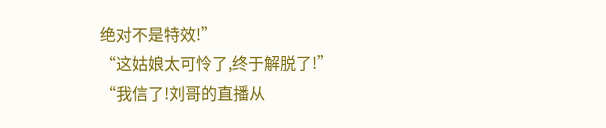绝对不是特效!”
“这姑娘太可怜了,终于解脱了!”
“我信了!刘哥的直播从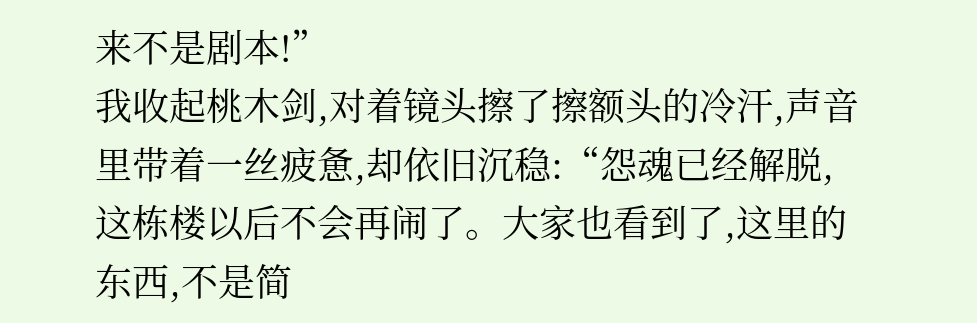来不是剧本!”
我收起桃木剑,对着镜头擦了擦额头的冷汗,声音里带着一丝疲惫,却依旧沉稳:“怨魂已经解脱,这栋楼以后不会再闹了。大家也看到了,这里的东西,不是简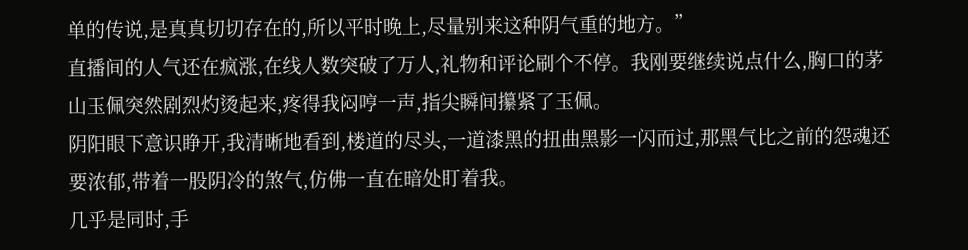单的传说,是真真切切存在的,所以平时晚上,尽量别来这种阴气重的地方。”
直播间的人气还在疯涨,在线人数突破了万人,礼物和评论刷个不停。我刚要继续说点什么,胸口的茅山玉佩突然剧烈灼烫起来,疼得我闷哼一声,指尖瞬间攥紧了玉佩。
阴阳眼下意识睁开,我清晰地看到,楼道的尽头,一道漆黑的扭曲黑影一闪而过,那黑气比之前的怨魂还要浓郁,带着一股阴冷的煞气,仿佛一直在暗处盯着我。
几乎是同时,手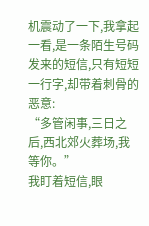机震动了一下,我拿起一看,是一条陌生号码发来的短信,只有短短一行字,却带着刺骨的恶意:
“多管闲事,三日之后,西北郊火葬场,我等你。”
我盯着短信,眼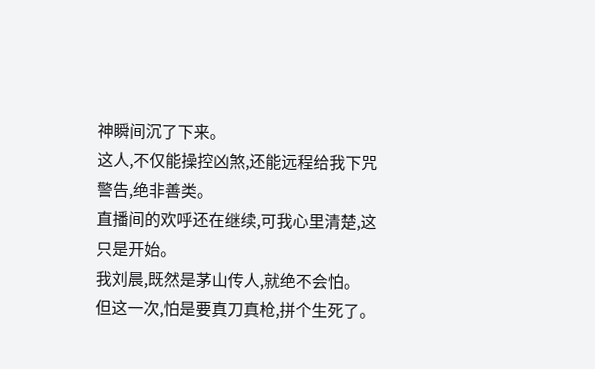神瞬间沉了下来。
这人,不仅能操控凶煞,还能远程给我下咒警告,绝非善类。
直播间的欢呼还在继续,可我心里清楚,这只是开始。
我刘晨,既然是茅山传人,就绝不会怕。
但这一次,怕是要真刀真枪,拼个生死了。